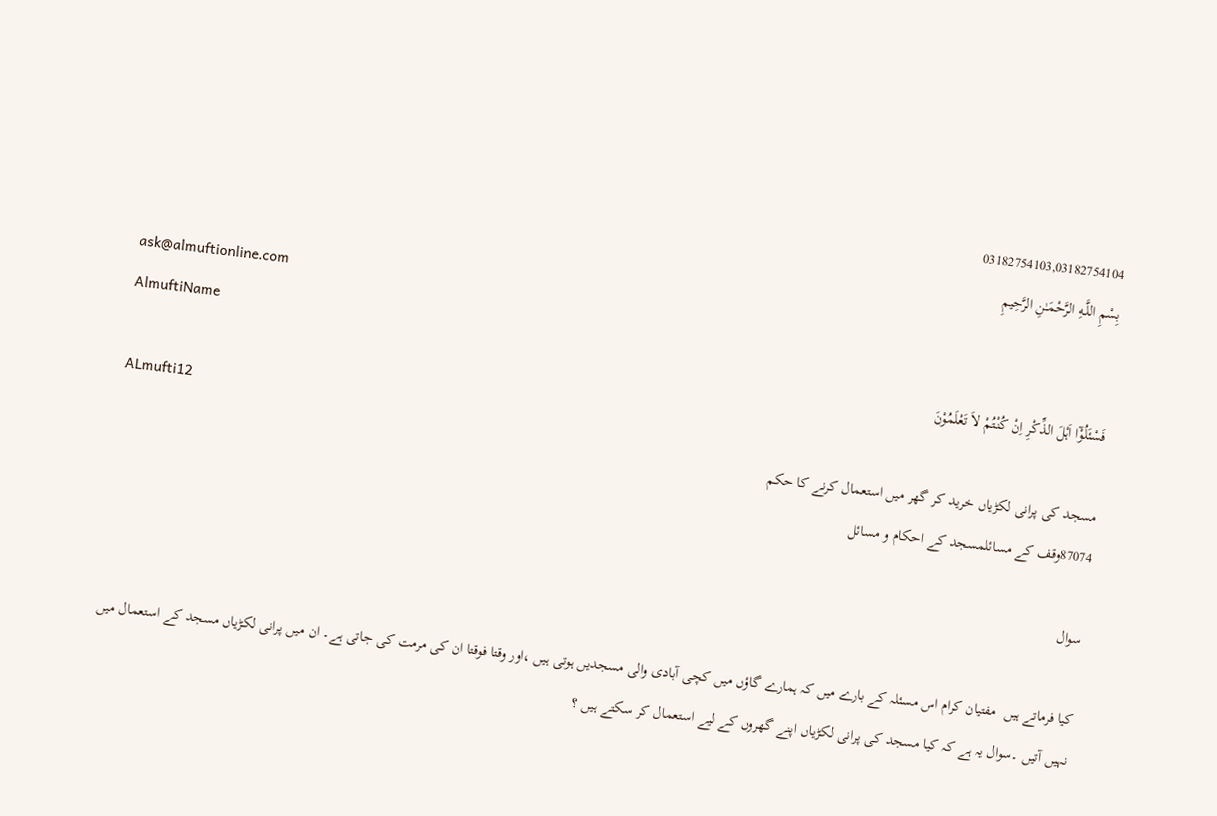03182754103,03182754104
بِسْمِ اللَّـهِ الرَّحْمَـٰنِ الرَّحِيمِ
ask@almuftionline.com
AlmuftiName
فَسْئَلُوْٓا اَہْلَ الذِّکْرِ اِنْ کُنْتُمْ لاَ تَعْلَمُوْنَ
ALmufti12
مسجد کی پرانی لکڑیاں خرید کر گھر میں استعمال کرنے کا حکم
87074وقف کے مسائلمسجد کے احکام و مسائل

سوال

کیا فرماتے ہیں  مفتیان کرام اس مسئلہ کے بارے میں کہ ہمارے گاؤں میں کچی آبادی والی مسجدیں ہوتی ہیں ،اور وقتا فوقتا ان کی مرمت کی جاتی ہے۔ ان میں پرانی لکڑیاں مسجد کے استعمال میں نہیں آتیں ۔سوال یہ ہے کہ کیا مسجد کی پرانی لکڑیاں اپنے گھروں کے لیے استعمال کر سکتے ہیں ؟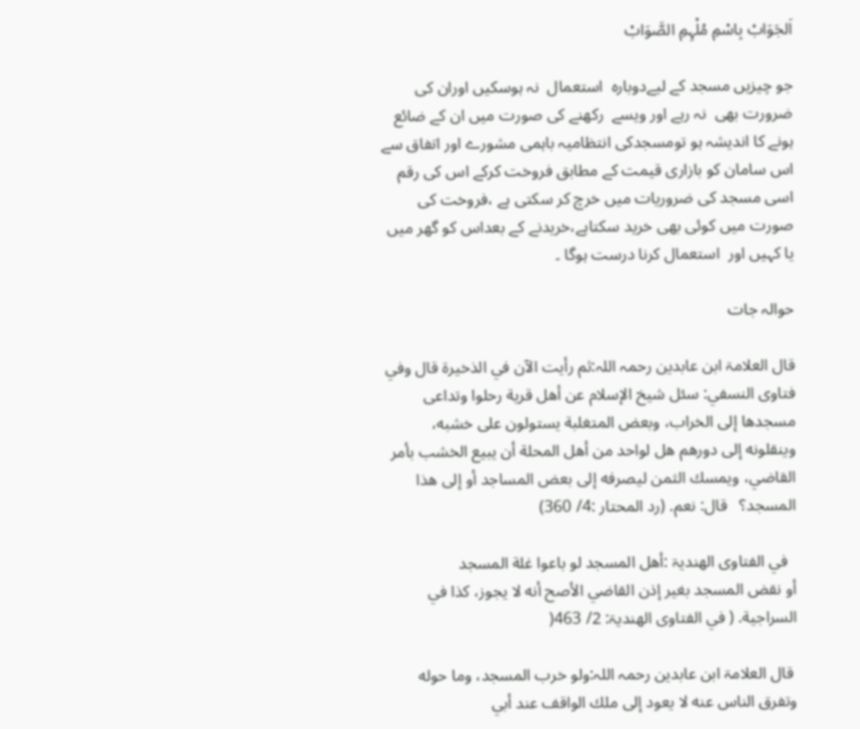اَلجَوَابْ بِاسْمِ مُلْہِمِ الصَّوَابْ

جو چیزیں مسجد کے لیےدوبارہ  استعمال  نہ ہوسکیں اوران کی ضرورت بھی  نہ رہے اور ویسے  رکھنے کی صورت میں ان کے ضائع ہونے کا اندیشہ ہو تومسجدکی انتظامیہ باہمی مشورے اور اتفاق سے اس سامان کو بازاری قیمت کے مطابق فروخت کرکے اس کی رقم اسی مسجد کی ضروریات میں خرچ کر سکتی ہے ،فروخت کی صورت میں کوئی بھی خرید سکتاہے،خریدنے کے بعداس کو گھر میں یا کہیں اور  استعمال کرنا درست ہوگا ۔

حوالہ جات

قال العلامۃ ابن عابدین رحمہ اللہ:ثم رأيت الآن في الذخيرة قال وفي فتاوى النسفي: سئل شيخ الإسلام عن أهل قرية رحلوا وتداعى مسجدها إلى الخراب، وبعض المتغلبة يستولون على خشبه، وينقلونه إلى دورهم هل لواحد من أهل المحلة أن يبيع الخشب بأمر القاضي، ويمسك الثمن ليصرفه إلى بعض المساجد أو إلى هذا المسجد؟   قال: نعم. (رد المحتار :4/ 360)

  في الفتاوی الھندیۃ :أهل المسجد لو باعوا غلة المسجد أو ‌نقض ‌المسجد بغير إذن القاضي الأصح أنه لا يجوز، كذا في السراجية. ( في الفتاوی الھندیۃ: 2/ 463(

 قال العلامۃ ابن عابدین رحمہ اللہ:ولو خرب المسجد، وما حوله وتفرق الناس عنه لا يعود إلى ملك الواقف عند أبي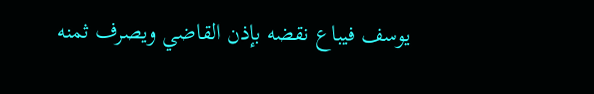يوسف ‌فيباع ‌نقضه ‌بإذن ‌القاضي ويصرف ثمنه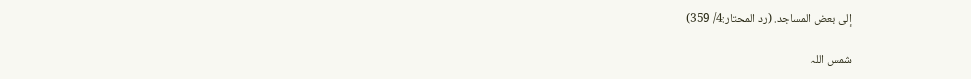إلى بعض المساجد. (رد المحتار:4/ 359)

شمس اللہ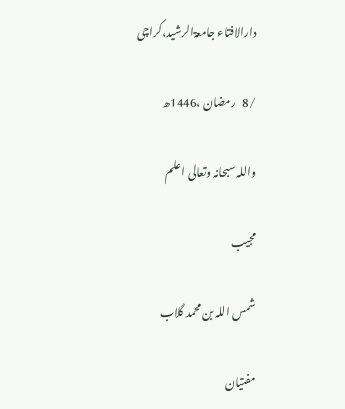دارالافتاء جامعۃالرشید،کراچی

/8   رمضان ،1446ھ

واللہ سبحانہ وتعالی اعلم

مجیب

شمس اللہ بن محمد گلاب

مفتیان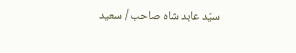سیّد عابد شاہ صاحب / سعید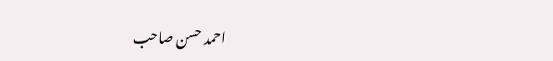احمد حسن صاحب